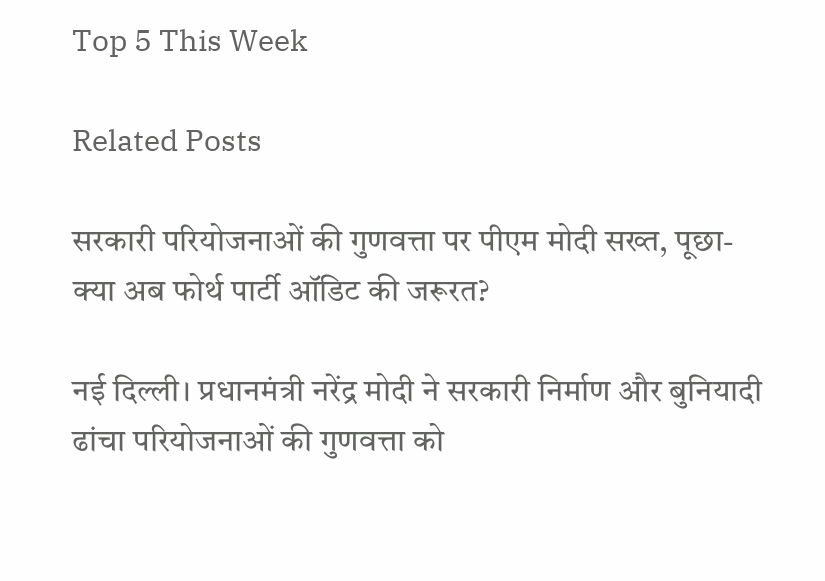Top 5 This Week

Related Posts

सरकारी परियोजनाओं की गुणवत्ता पर पीएम मोदी सख्त, पूछा- क्या अब फोर्थ पार्टी ऑडिट की जरूरत?

नई दिल्ली। प्रधानमंत्री नरेंद्र मोदी ने सरकारी निर्माण और बुनियादी ढांचा परियोजनाओं की गुणवत्ता को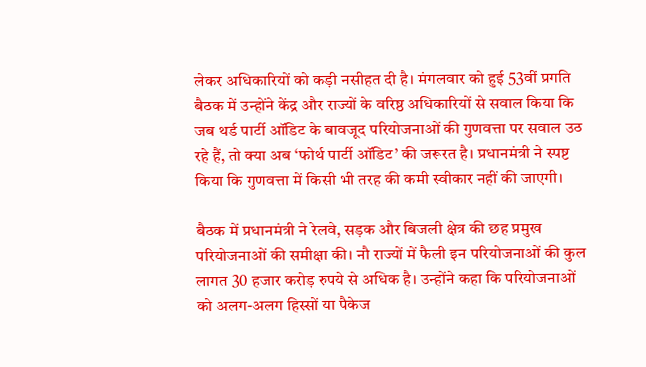लेकर अधिकारियों को कड़ी नसीहत दी है। मंगलवार को हुई 53वीं प्रगति बैठक में उन्होंने केंद्र और राज्यों के वरिष्ठ अधिकारियों से सवाल किया कि जब थर्ड पार्टी ऑडिट के बावजूद परियोजनाओं की गुणवत्ता पर सवाल उठ रहे हैं, तो क्या अब ‘फोर्थ पार्टी ऑडिट’ की जरूरत है। प्रधानमंत्री ने स्पष्ट किया कि गुणवत्ता में किसी भी तरह की कमी स्वीकार नहीं की जाएगी।

बैठक में प्रधानमंत्री ने रेलवे, सड़क और बिजली क्षेत्र की छह प्रमुख परियोजनाओं की समीक्षा की। नौ राज्यों में फैली इन परियोजनाओं की कुल लागत 30 हजार करोड़ रुपये से अधिक है। उन्होंने कहा कि परियोजनाओं को अलग-अलग हिस्सों या पैकेज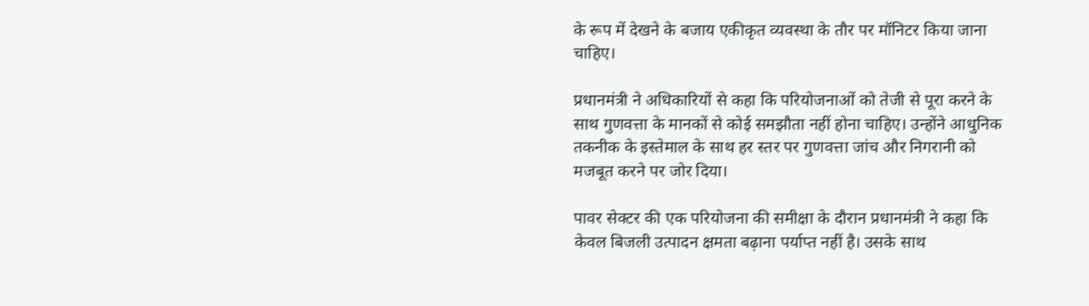के रूप में देखने के बजाय एकीकृत व्यवस्था के तौर पर मॉनिटर किया जाना चाहिए।

प्रधानमंत्री ने अधिकारियों से कहा कि परियोजनाओं को तेजी से पूरा करने के साथ गुणवत्ता के मानकों से कोई समझौता नहीं होना चाहिए। उन्होंने आधुनिक तकनीक के इस्तेमाल के साथ हर स्तर पर गुणवत्ता जांच और निगरानी को मजबूत करने पर जोर दिया।

पावर सेक्टर की एक परियोजना की समीक्षा के दौरान प्रधानमंत्री ने कहा कि केवल बिजली उत्पादन क्षमता बढ़ाना पर्याप्त नहीं है। उसके साथ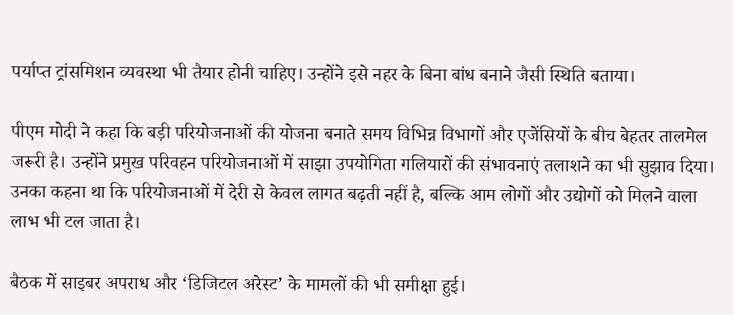पर्याप्त ट्रांसमिशन व्यवस्था भी तैयार होनी चाहिए। उन्होंने इसे नहर के बिना बांध बनाने जैसी स्थिति बताया।

पीएम मोदी ने कहा कि बड़ी परियोजनाओं की योजना बनाते समय विभिन्न विभागों और एजेंसियों के बीच बेहतर तालमेल जरूरी है। उन्होंने प्रमुख परिवहन परियोजनाओं में साझा उपयोगिता गलियारों की संभावनाएं तलाशने का भी सुझाव दिया। उनका कहना था कि परियोजनाओं में देरी से केवल लागत बढ़ती नहीं है, बल्कि आम लोगों और उद्योगों को मिलने वाला लाभ भी टल जाता है।

बैठक में साइबर अपराध और ‘डिजिटल अरेस्ट’ के मामलों की भी समीक्षा हुई।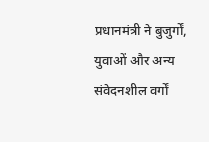प्रधानमंत्री ने बुजुर्गों, युवाओं और अन्य संवेदनशील वर्गों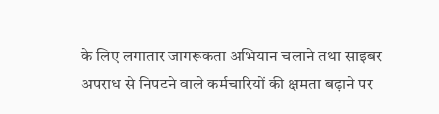के लिए लगातार जागरूकता अभियान चलाने तथा साइबर अपराध से निपटने वाले कर्मचारियों की क्षमता बढ़ाने पर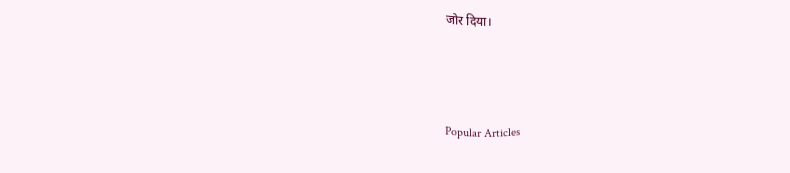जोर दिया।



Popular Articles